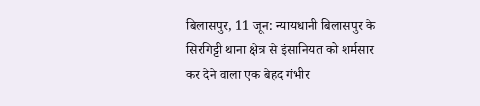बिलासपुर, 11 जून: न्यायधानी बिलासपुर के सिरगिट्टी थाना क्षेत्र से इंसानियत को शर्मसार कर देने वाला एक बेहद गंभीर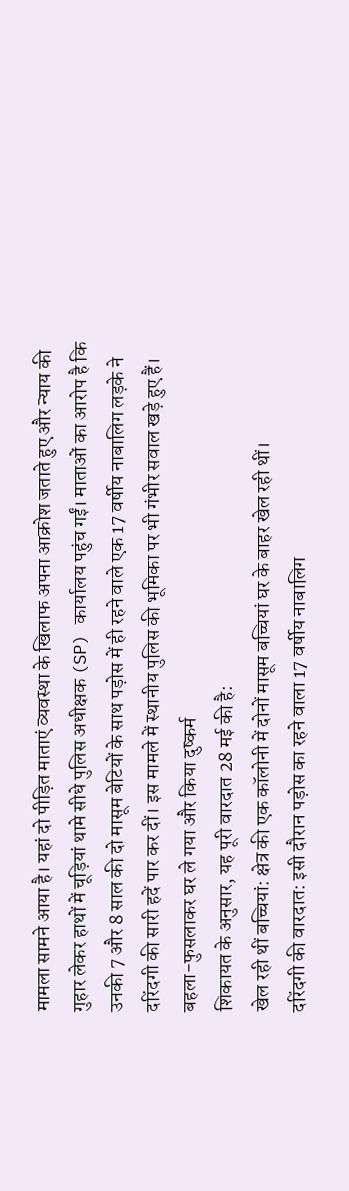मामला सामने आया है। यहां दो पीड़ित माताएं व्यवस्था के खिलाफ अपना आक्रोश जताते हुए और न्याय की गुहार लेकर हाथों में चूड़ियां थामे सीधे पुलिस अधीक्षक (SP) कार्यालय पहुंच गईं। माताओं का आरोप है कि उनकी 7 और 8 साल की दो मासूम बेटियों के साथ पड़ोस में ही रहने वाले एक 17 वर्षीय नाबालिग लड़के ने दरिंदगी की सारी हदें पार कर दीं। इस मामले में स्थानीय पुलिस की भूमिका पर भी गंभीर सवाल खड़े हुए हैं।
बहला-फुसलाकर घर ले गया और किया दुष्कर्म
शिकायत के अनुसार, यह पूरी वारदात 28 मई की है:
खेल रही थीं बच्चियां: क्षेत्र की एक कॉलोनी में दोनों मासूम बच्चियां घर के बाहर खेल रही थीं।
दरिंदगी की वारदात: इसी दौरान पड़ोस का रहने वाला 17 वर्षीय नाबालिग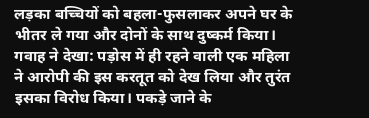लड़का बच्चियों को बहला-फुसलाकर अपने घर के भीतर ले गया और दोनों के साथ दुष्कर्म किया।
गवाह ने देखा: पड़ोस में ही रहने वाली एक महिला ने आरोपी की इस करतूत को देख लिया और तुरंत इसका विरोध किया। पकड़े जाने के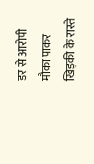डर से आरोपी मौका पाकर खिड़की के रास्ते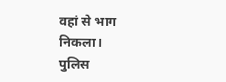वहां से भाग निकला।
पुलिस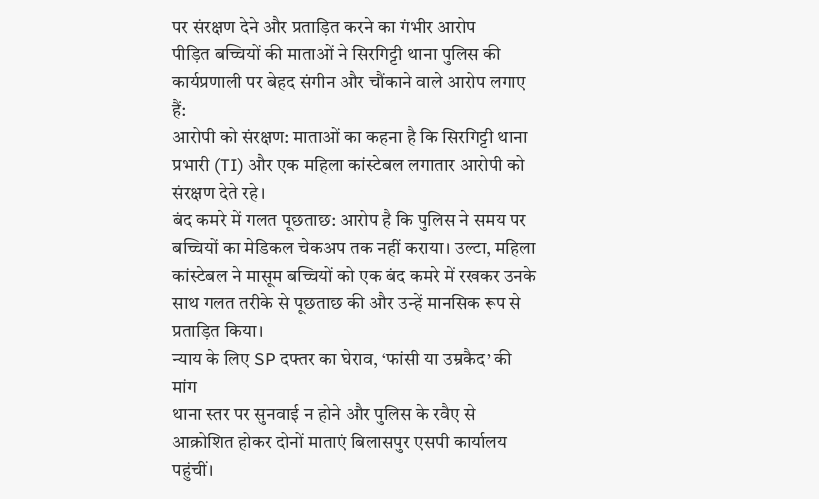पर संरक्षण देने और प्रताड़ित करने का गंभीर आरोप
पीड़ित बच्चियों की माताओं ने सिरगिट्टी थाना पुलिस की कार्यप्रणाली पर बेहद संगीन और चौंकाने वाले आरोप लगाए हैं:
आरोपी को संरक्षण: माताओं का कहना है कि सिरगिट्टी थाना प्रभारी (TI) और एक महिला कांस्टेबल लगातार आरोपी को संरक्षण देते रहे।
बंद कमरे में गलत पूछताछ: आरोप है कि पुलिस ने समय पर बच्चियों का मेडिकल चेकअप तक नहीं कराया। उल्टा, महिला कांस्टेबल ने मासूम बच्चियों को एक बंद कमरे में रखकर उनके साथ गलत तरीके से पूछताछ की और उन्हें मानसिक रूप से प्रताड़ित किया।
न्याय के लिए SP दफ्तर का घेराव, ‘फांसी या उम्रकैद’ की मांग
थाना स्तर पर सुनवाई न होने और पुलिस के रवैए से आक्रोशित होकर दोनों माताएं बिलासपुर एसपी कार्यालय पहुंचीं।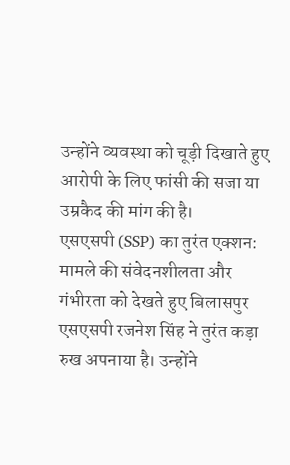उन्होंने व्यवस्था को चूड़ी दिखाते हुए आरोपी के लिए फांसी की सजा या उम्रकैद की मांग की है।
एसएसपी (SSP) का तुरंत एक्शन:
मामले की संवेदनशीलता और गंभीरता को देखते हुए बिलासपुर एसएसपी रजनेश सिंह ने तुरंत कड़ा रुख अपनाया है। उन्होंने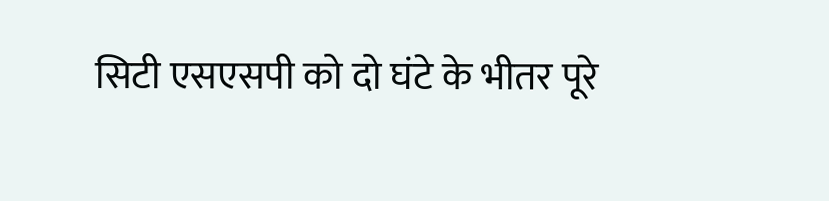सिटी एसएसपी को दो घंटे के भीतर पूरे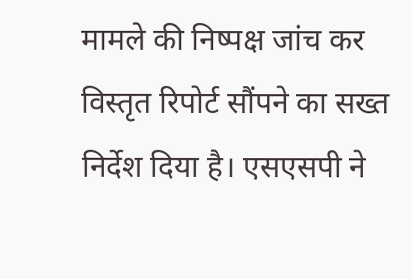मामले की निष्पक्ष जांच कर विस्तृत रिपोर्ट सौंपने का सख्त निर्देश दिया है। एसएसपी ने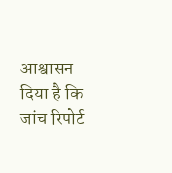आश्वासन दिया है कि जांच रिपोर्ट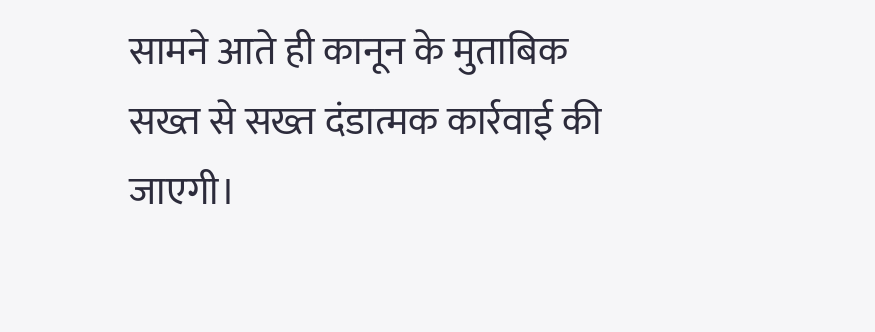सामने आते ही कानून के मुताबिक सख्त से सख्त दंडात्मक कार्रवाई की जाएगी।